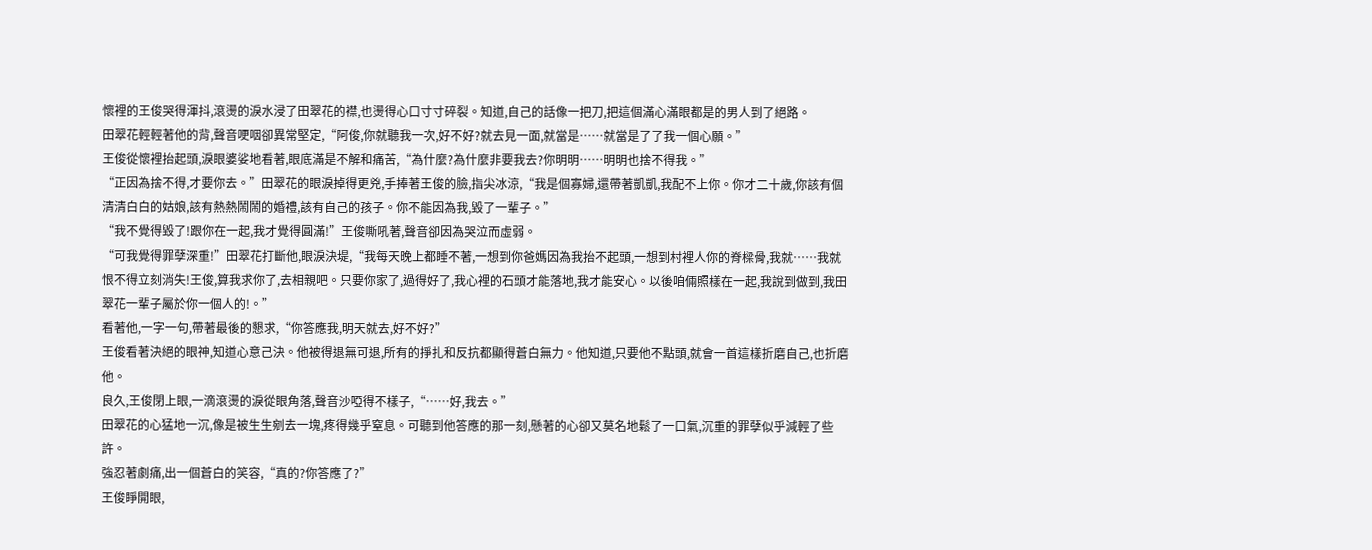懷裡的王俊哭得渾抖,滾燙的淚水浸了田翠花的襟,也燙得心口寸寸碎裂。知道,自己的話像一把刀,把這個滿心滿眼都是的男人到了絕路。
田翠花輕輕著他的背,聲音哽咽卻異常堅定,“阿俊,你就聽我一次,好不好?就去見一面,就當是……就當是了了我一個心願。”
王俊從懷裡抬起頭,淚眼婆娑地看著,眼底滿是不解和痛苦,“為什麼?為什麼非要我去?你明明……明明也捨不得我。”
“正因為捨不得,才要你去。”田翠花的眼淚掉得更兇,手捧著王俊的臉,指尖冰涼,“我是個寡婦,還帶著凱凱,我配不上你。你才二十歲,你該有個清清白白的姑娘,該有熱熱鬧鬧的婚禮,該有自己的孩子。你不能因為我,毀了一輩子。”
“我不覺得毀了!跟你在一起,我才覺得圓滿!”王俊嘶吼著,聲音卻因為哭泣而虛弱。
“可我覺得罪孽深重!”田翠花打斷他,眼淚決堤,“我每天晚上都睡不著,一想到你爸媽因為我抬不起頭,一想到村裡人你的脊樑骨,我就……我就恨不得立刻消失!王俊,算我求你了,去相親吧。只要你家了,過得好了,我心裡的石頭才能落地,我才能安心。以後咱倆照樣在一起,我說到做到,我田翠花一輩子屬於你一個人的!。”
看著他,一字一句,帶著最後的懇求,“你答應我,明天就去,好不好?”
王俊看著決絕的眼神,知道心意己決。他被得退無可退,所有的掙扎和反抗都顯得蒼白無力。他知道,只要他不點頭,就會一首這樣折磨自己,也折磨他。
良久,王俊閉上眼,一滴滾燙的淚從眼角落,聲音沙啞得不樣子,“……好,我去。”
田翠花的心猛地一沉,像是被生生剜去一塊,疼得幾乎窒息。可聽到他答應的那一刻,懸著的心卻又莫名地鬆了一口氣,沉重的罪孽似乎減輕了些許。
強忍著劇痛,出一個蒼白的笑容,“真的?你答應了?”
王俊睜開眼,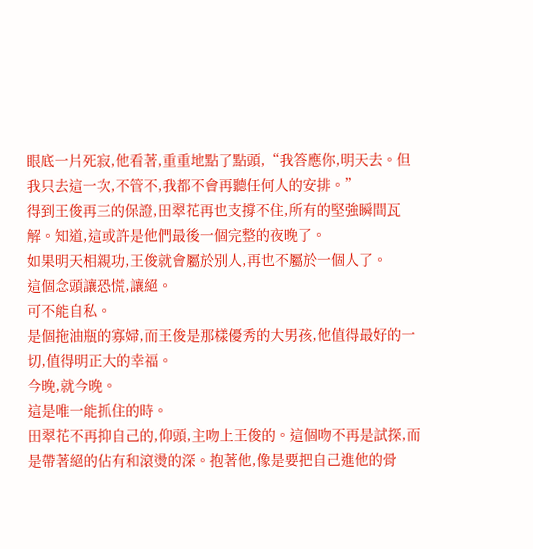眼底一片死寂,他看著,重重地點了點頭,“我答應你,明天去。但我只去這一次,不管不,我都不會再聽任何人的安排。”
得到王俊再三的保證,田翠花再也支撐不住,所有的堅強瞬間瓦解。知道,這或許是他們最後一個完整的夜晚了。
如果明天相親功,王俊就會屬於別人,再也不屬於一個人了。
這個念頭讓恐慌,讓絕。
可不能自私。
是個拖油瓶的寡婦,而王俊是那樣優秀的大男孩,他值得最好的一切,值得明正大的幸福。
今晚,就今晚。
這是唯一能抓住的時。
田翠花不再抑自己的,仰頭,主吻上王俊的。這個吻不再是試探,而是帶著絕的佔有和滾燙的深。抱著他,像是要把自己進他的骨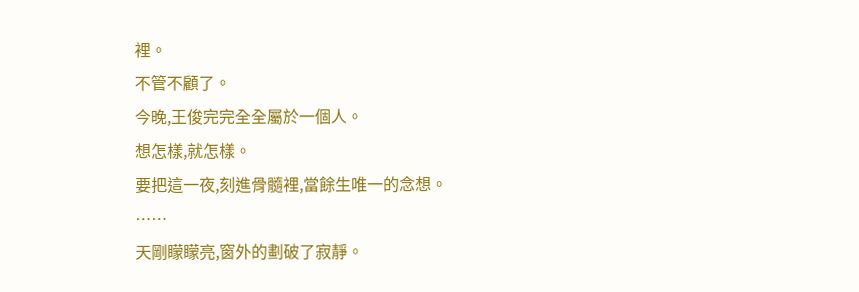裡。
不管不顧了。
今晚,王俊完完全全屬於一個人。
想怎樣,就怎樣。
要把這一夜,刻進骨髓裡,當餘生唯一的念想。
……
天剛矇矇亮,窗外的劃破了寂靜。